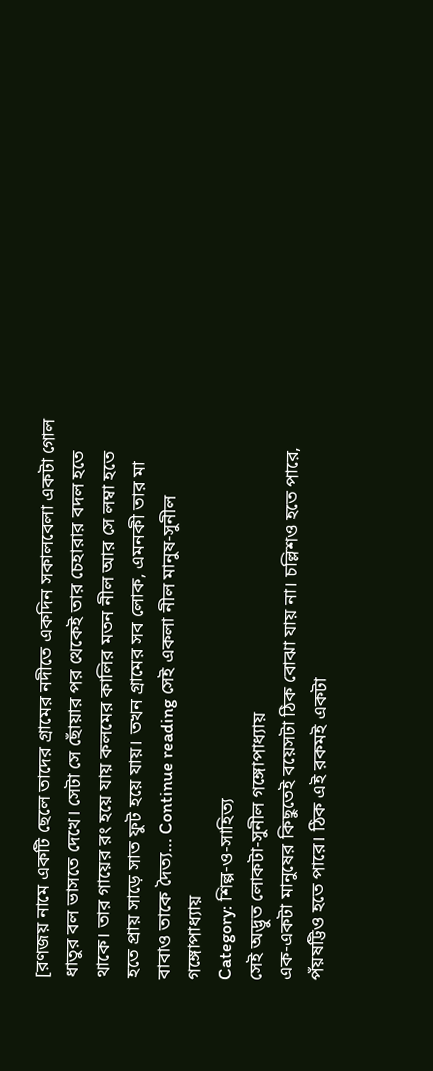[রণজয় নামে একটি ছেলে তাদের গ্রামের নদীতে একদিন সকালবেলা একটা গোল ধাতুর বল ভাসতে দেখে। সেটা সে ছোঁয়ার পর থেকেই তার চেহারার বদল হতে থাকে। তার গায়ের রং হয়ে যায় কলমের কালির মতন নীল আর সে লম্বা হতে হতে প্রায় সাড়ে সাত ফুট হয়ে যায়। তখন গ্রামের সব লোক, এমনকী তার মা বাবাও তাকে দৈত্য… Continue reading সেই একলা নীল মানুষ-সুনীল গঙ্গোপাধ্যায়
Category: শিল্প-ও-সাহিত্য
সেই অদ্ভুত লোকটা-সুনীল গঙ্গোপাধ্যায়
এক-একটা মানুষের কিছুতেই বয়েসটা ঠিক বোঝা যায় না। চল্লিশও হতে পারে, পঁয়ষট্টিও হতে পারে। ঠিক এই রকমই একটা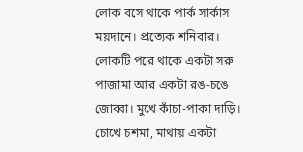লোক বসে থাকে পার্ক সার্কাস ময়দানে। প্রত্যেক শনিবার। লোকটি পরে থাকে একটা সরু পাজামা আর একটা রঙ-চঙে জোব্বা। মুখে কাঁচা-পাকা দাড়ি। চোখে চশমা, মাথায় একটা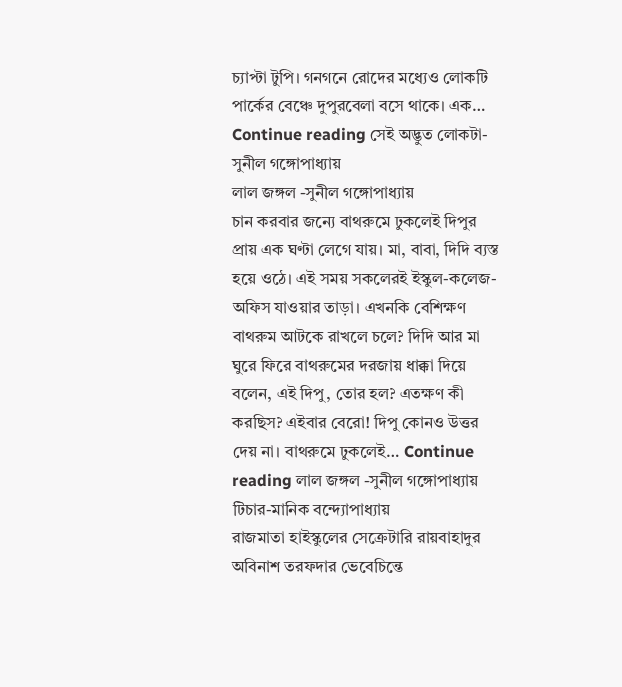চ্যাপ্টা টুপি। গনগনে রোদের মধ্যেও লোকটি পার্কের বেঞ্চে দুপুরবেলা বসে থাকে। এক… Continue reading সেই অদ্ভুত লোকটা-সুনীল গঙ্গোপাধ্যায়
লাল জঙ্গল -সুনীল গঙ্গোপাধ্যায়
চান করবার জন্যে বাথরুমে ঢুকলেই দিপুর প্রায় এক ঘণ্টা লেগে যায়। মা, বাবা, দিদি ব্যস্ত হয়ে ওঠে। এই সময় সকলেরই ইস্কুল-কলেজ-অফিস যাওয়ার তাড়া। এখনকি বেশিক্ষণ বাথরুম আটকে রাখলে চলে? দিদি আর মা ঘুরে ফিরে বাথরুমের দরজায় ধাক্কা দিয়ে বলেন, এই দিপু, তোর হল? এতক্ষণ কী করছিস? এইবার বেরো! দিপু কোনও উত্তর দেয় না। বাথরুমে ঢুকলেই… Continue reading লাল জঙ্গল -সুনীল গঙ্গোপাধ্যায়
টিচার-মানিক বন্দ্যোপাধ্যায়
রাজমাতা হাইস্কুলের সেক্রেটারি রায়বাহাদুর অবিনাশ তরফদার ভেবেচিন্তে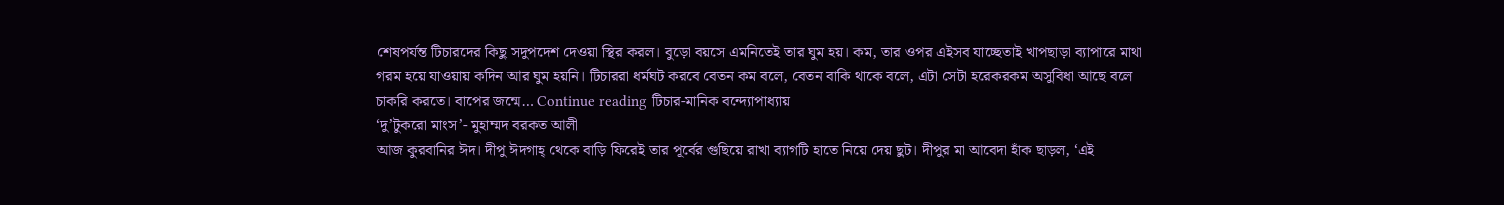শেষপর্যন্ত টিচারদের কিছু সদুপদেশ দেওয়া স্থির করল। বুড়ো বয়সে এমনিতেই তার ঘুম হয়। কম, তার ওপর এইসব যাচ্ছেতাই খাপছাড়া ব্যাপারে মাথা গরম হয়ে যাওয়ায় কদিন আর ঘুম হয়নি। টিচাররা ধর্মঘট করবে বেতন কম বলে, বেতন বাকি থাকে বলে, এটা সেটা হরেকরকম অসুবিধা আছে বলে চাকরি করতে। বাপের জন্মে… Continue reading টিচার-মানিক বন্দ্যোপাধ্যায়
‘দু’টুকরো মাংস’- মুহাম্মদ বরকত আলী
আজ কুরবানির ঈদ। দীপু ঈদগাহ্ থেকে বাড়ি ফিরেই তার পূর্বের গুছিয়ে রাখা ব্যাগটি হাতে নিয়ে দেয় ছুট। দীপুর মা আবেদা হাঁক ছাড়ল, ‘এই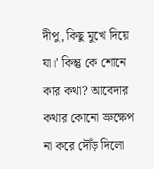দীপু, কিছু মুখে দিয়ে যা।’ কিন্তু কে শোনে কার কথা? আবেদার কথার কোনো ভ্রুক্ষেপ না করে দৌঁড় দিলো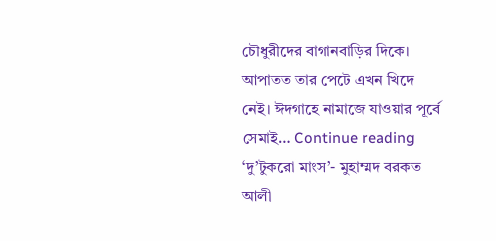চৌধুরীদের বাগানবাড়ির দিকে। আপাতত তার পেটে এখন খিদে নেই। ঈদগাহে নামাজে যাওয়ার পূর্বে সেমাই… Continue reading ‘দু’টুকরো মাংস’- মুহাম্মদ বরকত আলী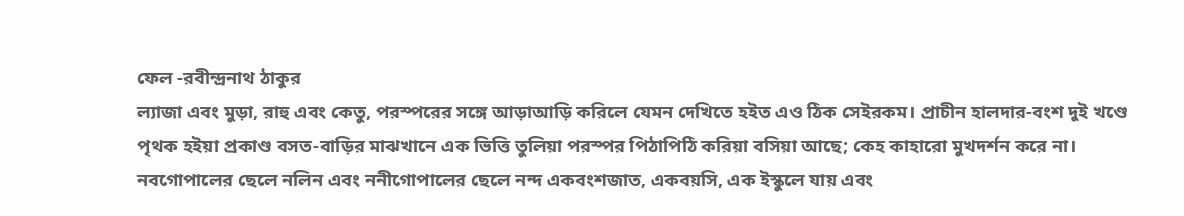ফেল -রবীন্দ্রনাথ ঠাকুর
ল্যাজা এবং মুড়া, রাহু এবং কেতু, পরস্পরের সঙ্গে আড়াআড়ি করিলে যেমন দেখিতে হইত এও ঠিক সেইরকম। প্রাচীন হালদার-বংশ দুই খণ্ডে পৃথক হইয়া প্রকাণ্ড বসত-বাড়ির মাঝখানে এক ভিত্তি তুলিয়া পরস্পর পিঠাপিঠি করিয়া বসিয়া আছে; কেহ কাহারো মুখদর্শন করে না। নবগোপালের ছেলে নলিন এবং ননীগোপালের ছেলে নন্দ একবংশজাত, একবয়সি, এক ইস্কুলে যায় এবং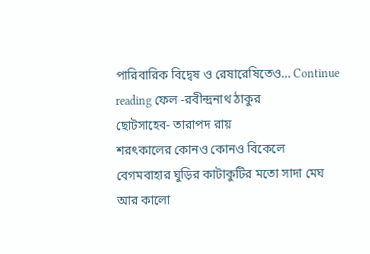পারিবারিক বিদ্বেষ ও রেষারেষিতেও… Continue reading ফেল -রবীন্দ্রনাথ ঠাকুর
ছোটসাহেব- তারাপদ রায়
শরৎকালের কোনও কোনও বিকেলে বেগমবাহার ঘুড়ির কাটাকুটির মতো সাদা মেঘ আর কালো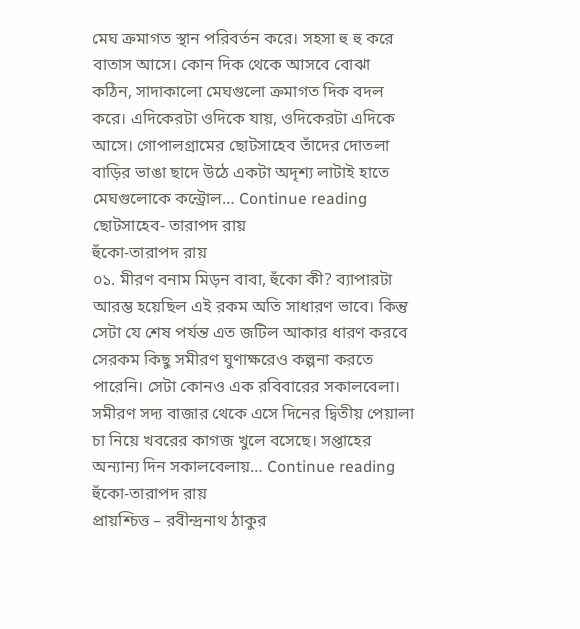মেঘ ক্রমাগত স্থান পরিবর্তন করে। সহসা হু হু করে বাতাস আসে। কোন দিক থেকে আসবে বোঝা কঠিন, সাদাকালো মেঘগুলো ক্রমাগত দিক বদল করে। এদিকেরটা ওদিকে যায়, ওদিকেরটা এদিকে আসে। গোপালগ্রামের ছোটসাহেব তাঁদের দোতলা বাড়ির ভাঙা ছাদে উঠে একটা অদৃশ্য লাটাই হাতে মেঘগুলোকে কন্ট্রোল… Continue reading ছোটসাহেব- তারাপদ রায়
হুঁকো-তারাপদ রায়
০১. মীরণ বনাম মিড়ন বাবা, হুঁকো কী? ব্যাপারটা আরম্ভ হয়েছিল এই রকম অতি সাধারণ ভাবে। কিন্তু সেটা যে শেষ পর্যন্ত এত জটিল আকার ধারণ করবে সেরকম কিছু সমীরণ ঘুণাক্ষরেও কল্পনা করতে পারেনি। সেটা কোনও এক রবিবারের সকালবেলা। সমীরণ সদ্য বাজার থেকে এসে দিনের দ্বিতীয় পেয়ালা চা নিয়ে খবরের কাগজ খুলে বসেছে। সপ্তাহের অন্যান্য দিন সকালবেলায়… Continue reading হুঁকো-তারাপদ রায়
প্রায়শ্চিত্ত – রবীন্দ্রনাথ ঠাকুর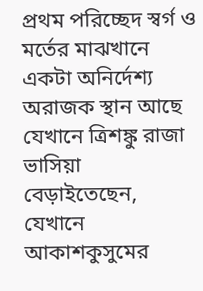প্রথম পরিচ্ছেদ স্বর্গ ও মর্তের মাঝখানে একটা অনির্দেশ্য অরাজক স্থান আছে যেখানে ত্রিশঙ্কু রাজা ভাসিয়া বেড়াইতেছেন, যেখানে আকাশকুসুমের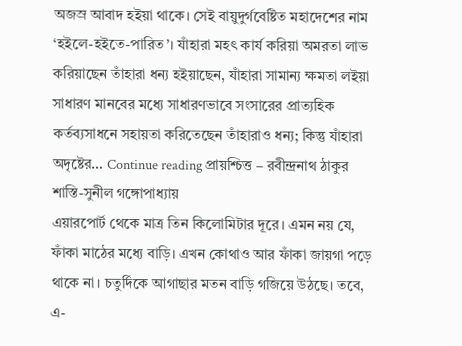অজস্র আবাদ হইয়া থাকে। সেই বায়ুদুর্গবেষ্টিত মহাদেশের নাম ‘হইলে-হইতে-পারিত’। যাঁহারা মহৎ কার্য করিয়া অমরতা লাভ করিয়াছেন তাঁহারা ধন্য হইয়াছেন, যাঁহারা সামান্য ক্ষমতা লইয়া সাধারণ মানবের মধ্যে সাধারণভাবে সংসারের প্রাত্যহিক কর্তব্যসাধনে সহায়তা করিতেছেন তাঁহারাও ধন্য; কিন্তু যাঁহারা অদৃষ্টের… Continue reading প্রায়শ্চিত্ত – রবীন্দ্রনাথ ঠাকুর
শাস্তি-সুনীল গঙ্গোপাধ্যায়
এয়ারপোর্ট থেকে মাত্র তিন কিলোমিটার দূরে। এমন নয় যে, ফাঁকা মাঠের মধ্যে বাড়ি। এখন কোথাও আর ফাঁকা জায়গা পড়ে থাকে না। চতুর্দিকে আগাছার মতন বাড়ি গজিয়ে উঠছে। তবে, এ-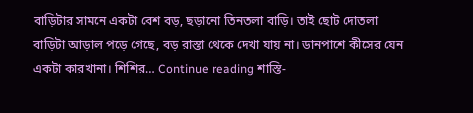বাড়িটার সামনে একটা বেশ বড়, ছড়ানো তিনতলা বাড়ি। তাই ছোট দোতলা বাড়িটা আড়াল পড়ে গেছে, বড় রাস্তা থেকে দেখা যায় না। ডানপাশে কীসের যেন একটা কারখানা। শিশির… Continue reading শাস্তি-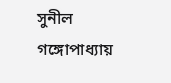সুনীল গঙ্গোপাধ্যায়